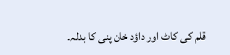قلم کی کاٹ اور داؤد خان پنی کا بدلہ۔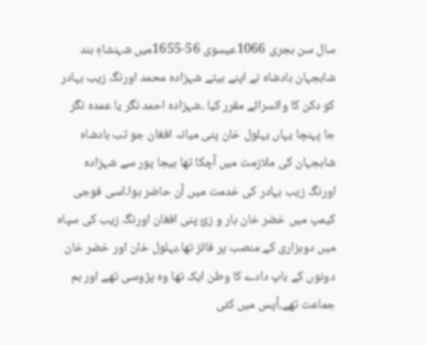سال سن ہجری 1066عیسوی 56-1655میں شہنشاہِ ہند شاہجہان بادشاہ نے اپنے بیٹے شہزادہ محمد اورنگ زیب بہادر کو دکن کا وائسرائے مقرر کیا ۔شہزادہ احمد نگر یا عمدہ نگر جا پہنچا یہاں بہلول خان پنی میانہ افغان جو تب بادشاہ شاہجہان کی ملازمت میں آچکا تھا بیجا پور سے شہزادہ اورنگ زیب بہادر کی خدمت میں آن حاضر ہوا۔اسی فوجی کیمپ میں خضر خان بار و زئ پنی افغان اورنگ زیب کی سپاہ میں دوہزاری کے منصب پر فائز تھا۔بہلول خان اور خضر خان دونوں کے باپ دادے کا وطن ایک تھا وہ پڑوسی تھے اور ہم جماعت تھے،آپس میں کئی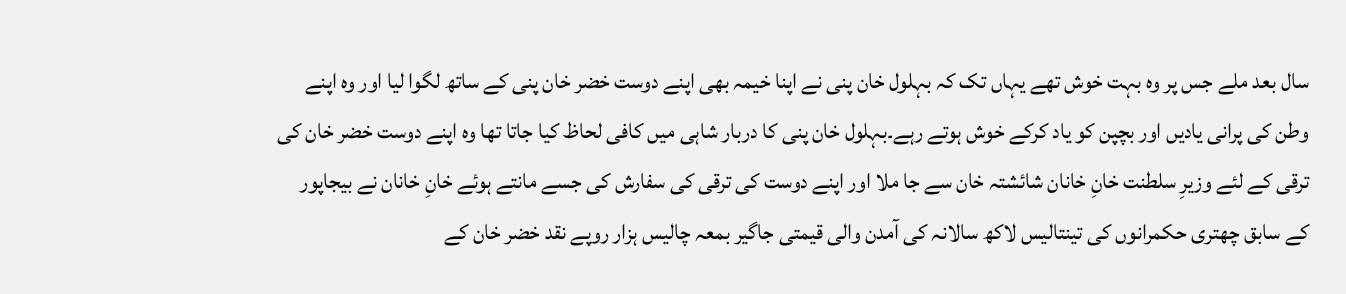سال بعد ملے جس پر وہ بہت خوش تھے یہاں تک کہ بہلول خان پنی نے اپنا خیمہ بھی اپنے دوست خضر خان پنی کے ساتھ لگوا لیا اور وہ اپنے وطن کی پرانی یادیں اور بچپن کو یاد کرکے خوش ہوتے رہے۔بہلول خان پنی کا دربار شاہی میں کافی لحاظ کیا جاتا تھا وہ اپنے دوست خضر خان کی ترقی کے لئے وزیرِ سلطنت خانِ خانان شائشتہ خان سے جا ملا اور اپنے دوست کی ترقی کی سفارش کی جسے مانتے ہوئے خانِ خانان نے بیجاپور کے سابق چھتری حکمرانوں کی تینتالیس لاکھ سالانہ کی آمدن والی قیمتی جاگیر بمعہ چالیس ہزار روپے نقد خضر خان کے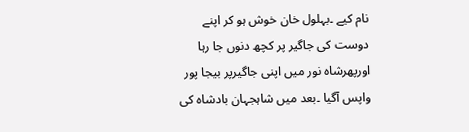نام کیے ۔بہلول خان خوش ہو کر اپنے دوست کی جاگیر پر کچھ دنوں جا رہا اورپھرشاہ نور میں اپنی جاگیرپر بیجا پور واپس آگیا ۔بعد میں شاہجہان بادشاہ کی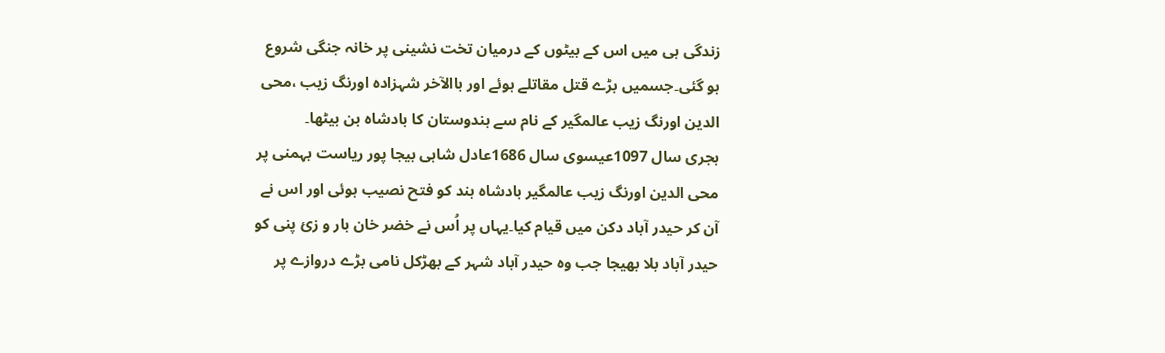زندگی ہی میں اس کے بیٹوں کے درمیان تخت نشینی پر خانہ جنگی شروع ہو گئی۔جسمیں بڑے قتل مقاتلے ہوئے اور باالآخر شہزادہ اورنگ زیب ،محی الدین اورنگ زیب عالمگیر کے نام سے ہندوستان کا بادشاہ بن بیٹھا۔
ہجری سال 1097عیسوی سال 1686عادل شاہی بیجا پور ریاست بہمنی پر محی الدین اورنگ زیب عالمگیر بادشاہ ہند کو فتح نصیب ہوئی اور اس نے آن کر حیدر آباد دکن میں قیام کیا۔یہاں پر اُس نے خضر خان بار و زئ پنی کو حیدر آباد بلا بھیجا جب وہ حیدر آباد شہر کے بھڑکل نامی بڑے دروازے پر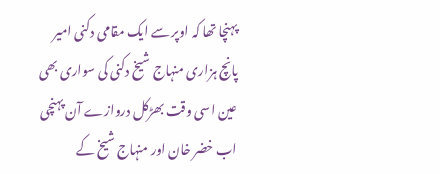پہنچا تھا کہ اوپر سے ایک مقامی دکنی امیر پانچ ہزاری منہاج شیخ دکنی کی سواری بھی عین اسی وقت بھڑکل دروازے آن پہنچی اب خضر خان اور منہاج شیخ کے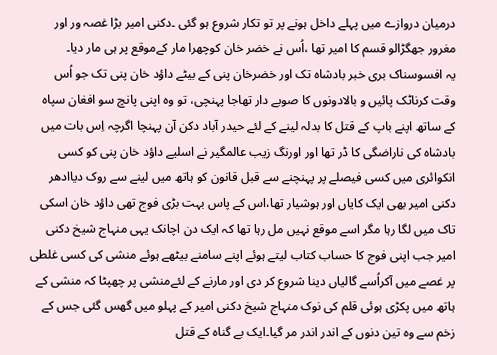درمیان دروازے میں پہلے داخل ہونے پر تو تکار شروع ہو گئی ۔دکنی امیر بڑا غصہ ور اور مغرور جھگڑالو قسم کا امیر تھا ،اُس نے خضر خان کوچھرا مار کےموقع پر ہی مار دیا۔
یہ افسوسناک بری خبر بادشاہ تک اور خضرخان پنی کے بیٹے داؤد خان پنی تک جو اُس وقت کرناٹک پائیں و بالادونوں کا صوبے دار تھاجا پہنچی، تو وہ اپنی پانچ سو افغان سپاہ کے ساتھ اپنے باپ کے قتل کا بدلہ لینے کے لئے حیدر آباد دکن آن پہنچا اگرچہ اِس بات میں بادشاہ کی ناراضگی کا ڈر تھا اور اورنگ زیب عالمگیر نے اسلیے داؤد خان پنی کو کسی انکوائری میں کسی فیصلے پر پہنچنے سے قبل قانون کو ہاتھ میں لینے سے روک دیاادھر دکنی امیر بھی ایک کایاں اور ہوشیار تھا،اس کے پاس بہت بڑی فوج تھی داؤد خان اسکی تاک میں لگا رہا مگر اسے موقع نہیں مل رہا تھا کہ ایک دن اچانک یہی منہاج شیخ دکنی امیر جب اپنی فوج کا حساب کتاب لیتے ہوئے اپنے سامنے بیٹھے ہوئے منشی کی کسی غلطی پر غصے میں آکراُسے گالیاں دینا شروع کر دی اور مارنے کے لئےمنشی پر چھپٹا کہ منشی کے ہاتھ میں پکڑی ہوئی قلم کی نوک منہاج شیخ دکنی امیر کے پہلو میں گھس گئی جس کے زخم سے وہ تین دنوں کے اندر اندر مر گیا۔ایک بے گناہ کے قتل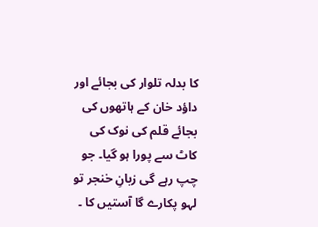کا بدلہ تلوار کی بجائے اور داؤد خان کے ہاتھوں کی بجائے قلم کی نوک کی کاٹ سے پورا ہو گیا۔ جو چپ رہے گی زبانِ خنجر تو لہو پکارے گا آستیں کا ۔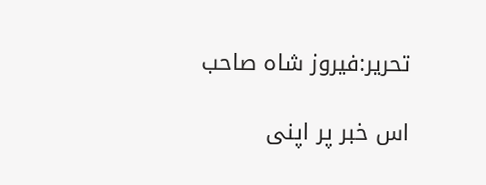تحریر:فیروز شاہ صاحب

اس خبر پر اپنی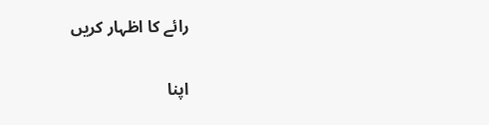رائے کا اظہار کریں

اپنا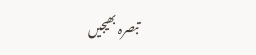تبصرہ بھیجیں